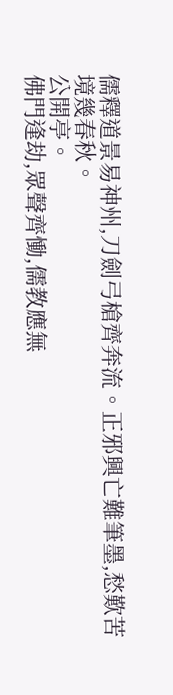儒釋道景易神州,刀劍弓槍齊奔流。正邪興亡難筆墨,愁歎苦境幾春秋。
公開亭。
佛門逢劫,眾聲齊慟,儒教應無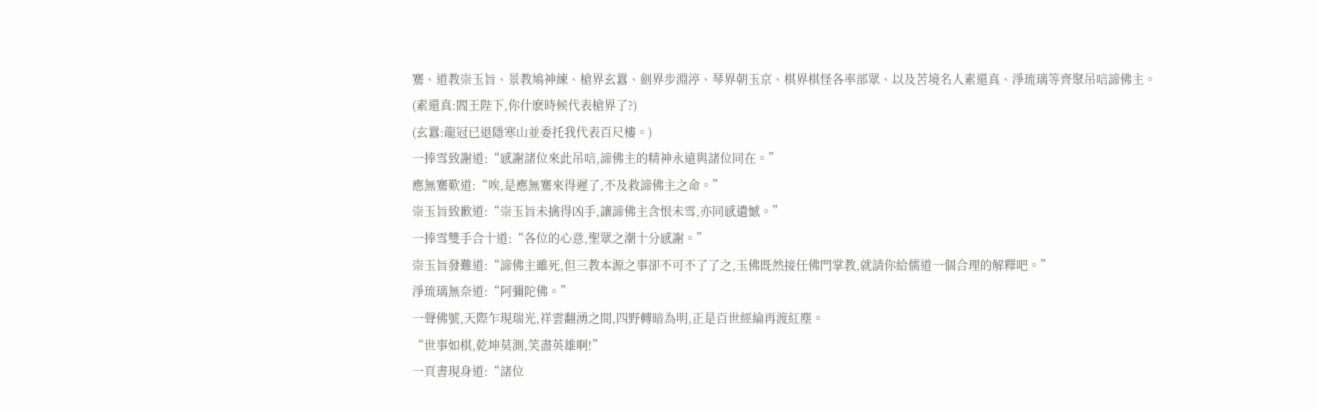騫、道教崇玉旨、景教鳩神練、槍界玄囂、劍界步淵渟、琴界朝玉京、棋界棋怪各率部眾、以及苦境名人素還真、淨琉璃等齊聚吊唁諦佛主。
(素還真:閻王陛下,你什麽時候代表槍界了?)
(玄囂:龍冠已退隱寒山並委托我代表百尺樓。)
一捧雪致謝道:“感謝諸位來此吊唁,諦佛主的精神永遠與諸位同在。”
應無騫歎道:“唉,是應無騫來得遲了,不及救諦佛主之命。”
崇玉旨致歉道:“崇玉旨未擒得凶手,讓諦佛主含恨未雪,亦同感遺憾。”
一捧雪雙手合十道:“各位的心意,聖眾之潮十分感謝。”
崇玉旨發難道:“諦佛主雖死,但三教本源之事卻不可不了了之,玉佛既然接任佛門掌教,就請你給儒道一個合理的解釋吧。”
淨琉璃無奈道:“阿彌陀佛。”
一聲佛號,天際乍現瑞光,祥雲翻湧之間,四野轉暗為明,正是百世經綸再渡紅塵。
“世事如棋,乾坤莫測,笑盡英雄啊!”
一頁書現身道:“諸位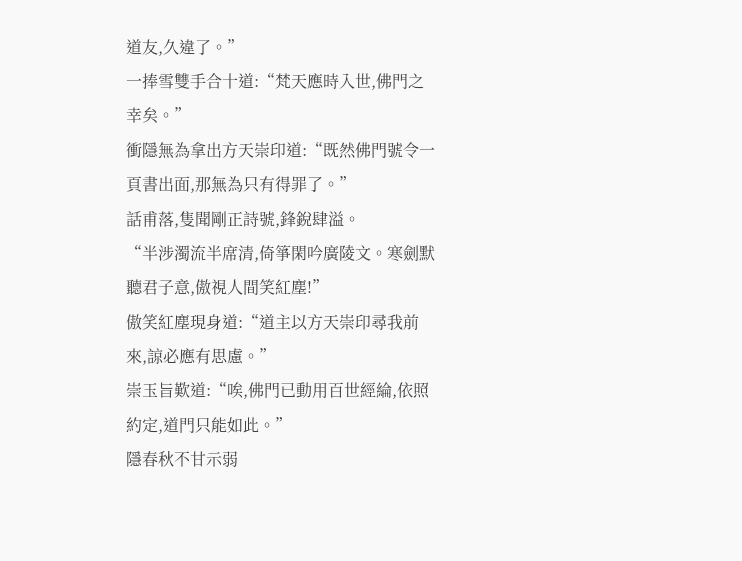道友,久違了。”
一捧雪雙手合十道:“梵天應時入世,佛門之幸矣。”
衝隱無為拿出方天崇印道:“既然佛門號令一頁書出面,那無為只有得罪了。”
話甫落,隻聞剛正詩號,鋒銳肆溢。
“半涉濁流半席清,倚箏閑吟廣陵文。寒劍默聽君子意,傲視人間笑紅塵!”
傲笑紅塵現身道:“道主以方天崇印尋我前來,諒必應有思慮。”
崇玉旨歎道:“唉,佛門已動用百世經綸,依照約定,道門只能如此。”
隱春秋不甘示弱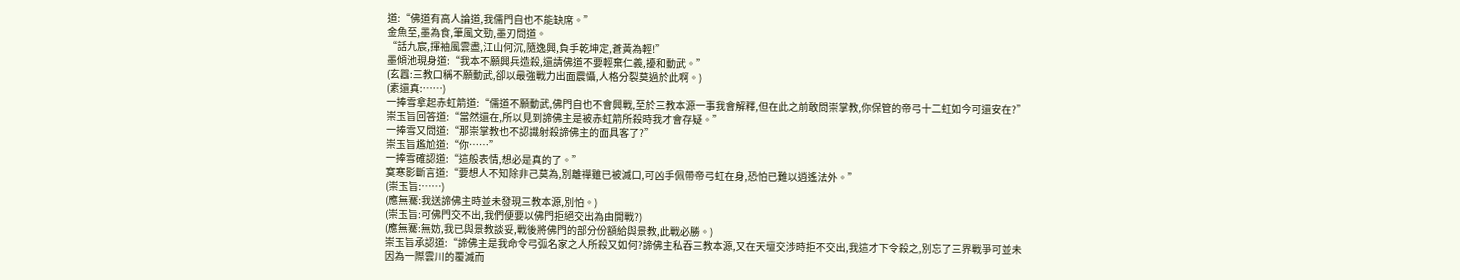道:“佛道有高人論道,我儒門自也不能缺席。”
金魚至,墨為食,筆風文勁,墨刃問道。
“話九宸,揮袖風雲盡,江山何沉,隨逸興,負手乾坤定,蒼黃為輕!”
墨傾池現身道:“我本不願興兵造殺,還請佛道不要輕棄仁義,擾和動武。”
(玄囂:三教口稱不願動武,卻以最強戰力出面震懾,人格分裂莫過於此啊。)
(素還真:……)
一捧雪拿起赤虹箭道:“儒道不願動武,佛門自也不會興戰,至於三教本源一事我會解釋,但在此之前敢問崇掌教,你保管的帝弓十二虹如今可還安在?”
崇玉旨回答道:“當然還在,所以見到諦佛主是被赤虹箭所殺時我才會存疑。”
一捧雪又問道:“那崇掌教也不認識射殺諦佛主的面具客了?”
崇玉旨尷尬道:“你……”
一捧雪確認道:“這般表情,想必是真的了。”
寞寒影斷言道:“要想人不知除非己莫為,別離禪雖已被滅口,可凶手佩帶帝弓虹在身,恐怕已難以逍遙法外。”
(崇玉旨:……)
(應無騫:我送諦佛主時並未發現三教本源,別怕。)
(崇玉旨:可佛門交不出,我們便要以佛門拒絕交出為由開戰?)
(應無騫:無妨,我已與景教談妥,戰後將佛門的部分份額給與景教,此戰必勝。)
崇玉旨承認道:“諦佛主是我命令弓弧名家之人所殺又如何?諦佛主私吞三教本源,又在天壇交涉時拒不交出,我這才下令殺之,別忘了三界戰爭可並未因為一際雲川的覆滅而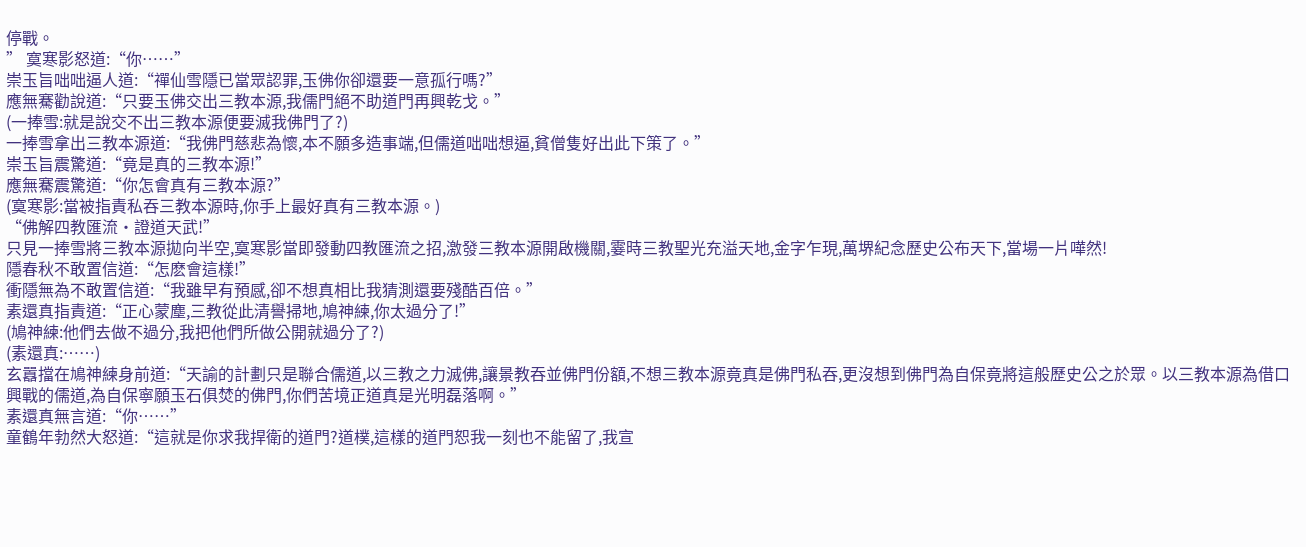停戰。
” 寞寒影怒道:“你……”
崇玉旨咄咄逼人道:“禪仙雪隱已當眾認罪,玉佛你卻還要一意孤行嗎?”
應無騫勸說道:“只要玉佛交出三教本源,我儒門絕不助道門再興乾戈。”
(一捧雪:就是說交不出三教本源便要滅我佛門了?)
一捧雪拿出三教本源道:“我佛門慈悲為懷,本不願多造事端,但儒道咄咄想逼,貧僧隻好出此下策了。”
崇玉旨震驚道:“竟是真的三教本源!”
應無騫震驚道:“你怎會真有三教本源?”
(寞寒影:當被指責私吞三教本源時,你手上最好真有三教本源。)
“佛解四教匯流·證道天武!”
只見一捧雪將三教本源拋向半空,寞寒影當即發動四教匯流之招,激發三教本源開啟機關,霎時三教聖光充溢天地,金字乍現,萬堺紀念歷史公布天下,當場一片嘩然!
隱春秋不敢置信道:“怎麽會這樣!”
衝隱無為不敢置信道:“我雖早有預感,卻不想真相比我猜測還要殘酷百倍。”
素還真指責道:“正心蒙塵,三教從此清譽掃地,鳩神練,你太過分了!”
(鳩神練:他們去做不過分,我把他們所做公開就過分了?)
(素還真:……)
玄囂擋在鳩神練身前道:“天諭的計劃只是聯合儒道,以三教之力滅佛,讓景教吞並佛門份額,不想三教本源竟真是佛門私吞,更沒想到佛門為自保竟將這般歷史公之於眾。以三教本源為借口興戰的儒道,為自保寧願玉石俱焚的佛門,你們苦境正道真是光明磊落啊。”
素還真無言道:“你……”
童鶴年勃然大怒道:“這就是你求我捍衛的道門?道樸,這樣的道門恕我一刻也不能留了,我宣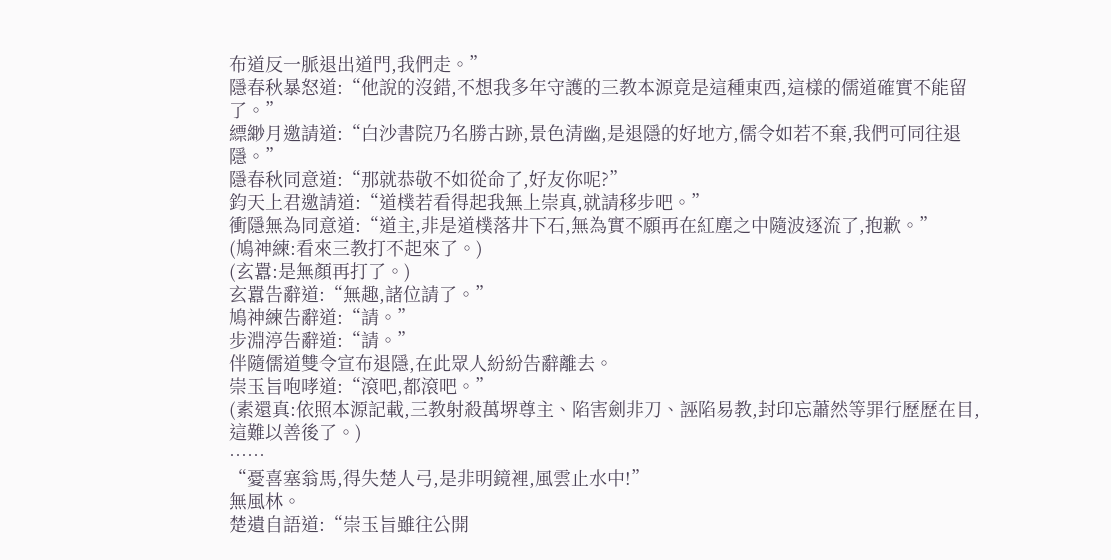布道反一脈退出道門,我們走。”
隱春秋暴怒道:“他說的沒錯,不想我多年守護的三教本源竟是這種東西,這樣的儒道確實不能留了。”
縹緲月邀請道:“白沙書院乃名勝古跡,景色清幽,是退隱的好地方,儒令如若不棄,我們可同往退隱。”
隱春秋同意道:“那就恭敬不如從命了,好友你呢?”
鈞天上君邀請道:“道樸若看得起我無上崇真,就請移步吧。”
衝隱無為同意道:“道主,非是道樸落井下石,無為實不願再在紅塵之中隨波逐流了,抱歉。”
(鳩神練:看來三教打不起來了。)
(玄囂:是無顏再打了。)
玄囂告辭道:“無趣,諸位請了。”
鳩神練告辭道:“請。”
步淵渟告辭道:“請。”
伴隨儒道雙令宣布退隱,在此眾人紛紛告辭離去。
崇玉旨咆哮道:“滾吧,都滾吧。”
(素還真:依照本源記載,三教射殺萬堺尊主、陷害劍非刀、誣陷易教,封印忘蕭然等罪行歷歷在目,這難以善後了。)
……
“憂喜塞翁馬,得失楚人弓,是非明鏡裡,風雲止水中!”
無風林。
楚遺自語道:“崇玉旨雖往公開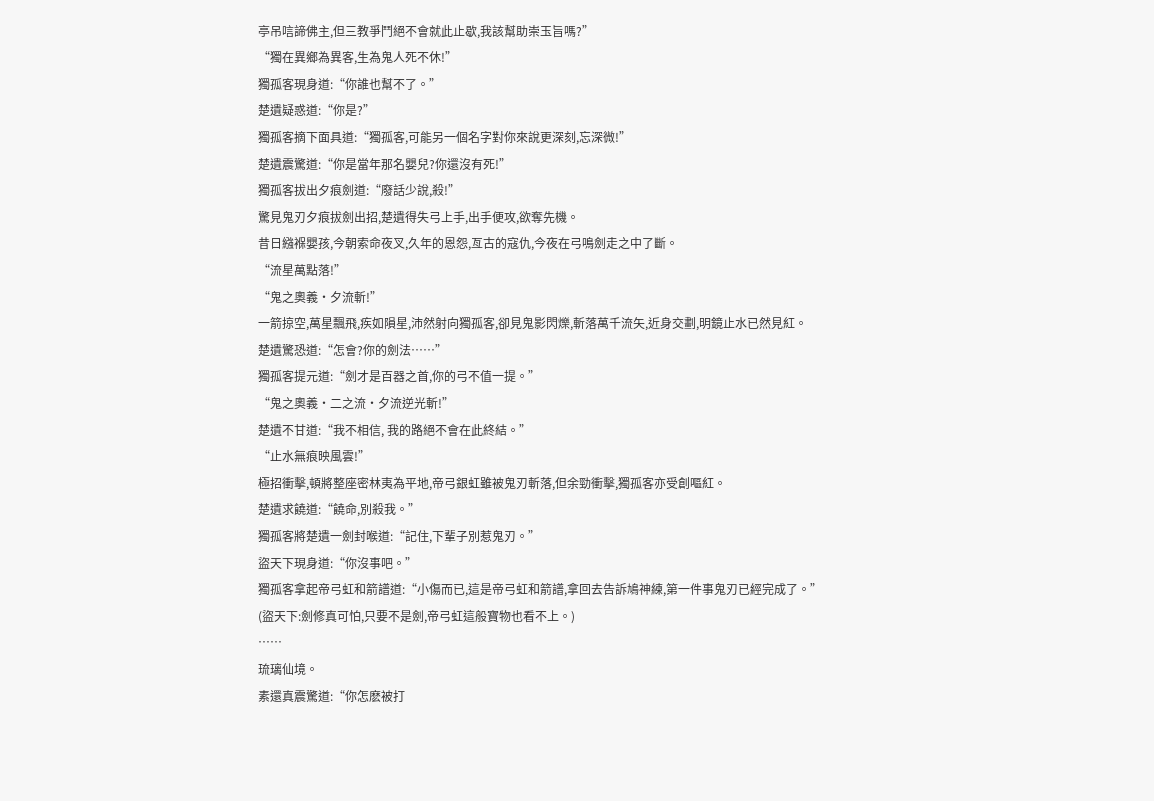亭吊唁諦佛主,但三教爭鬥絕不會就此止歇,我該幫助崇玉旨嗎?”
“獨在異鄉為異客,生為鬼人死不休!”
獨孤客現身道:“你誰也幫不了。”
楚遺疑惑道:“你是?”
獨孤客摘下面具道:“獨孤客,可能另一個名字對你來說更深刻,忘深微!”
楚遺震驚道:“你是當年那名嬰兒?你還沒有死!”
獨孤客拔出夕痕劍道:“廢話少說,殺!”
驚見鬼刃夕痕拔劍出招,楚遺得失弓上手,出手便攻,欲奪先機。
昔日繈褓嬰孩,今朝索命夜叉,久年的恩怨,亙古的寇仇,今夜在弓鳴劍走之中了斷。
“流星萬點落!”
“鬼之奧義·夕流斬!”
一箭掠空,萬星飄飛,疾如隕星,沛然射向獨孤客,卻見鬼影閃爍,斬落萬千流矢,近身交劃,明鏡止水已然見紅。
楚遺驚恐道:“怎會?你的劍法……”
獨孤客提元道:“劍才是百器之首,你的弓不值一提。”
“鬼之奧義·二之流·夕流逆光斬!”
楚遺不甘道:“我不相信, 我的路絕不會在此終結。”
“止水無痕映風雲!”
極招衝擊,頓將整座密林夷為平地,帝弓銀虹雖被鬼刃斬落,但余勁衝擊,獨孤客亦受創嘔紅。
楚遺求饒道:“饒命,別殺我。”
獨孤客將楚遺一劍封喉道:“記住,下輩子別惹鬼刃。”
盜天下現身道:“你沒事吧。”
獨孤客拿起帝弓虹和箭譜道:“小傷而已,這是帝弓虹和箭譜,拿回去告訴鳩神練,第一件事鬼刃已經完成了。”
(盜天下:劍修真可怕,只要不是劍,帝弓虹這般寶物也看不上。)
……
琉璃仙境。
素還真震驚道:“你怎麽被打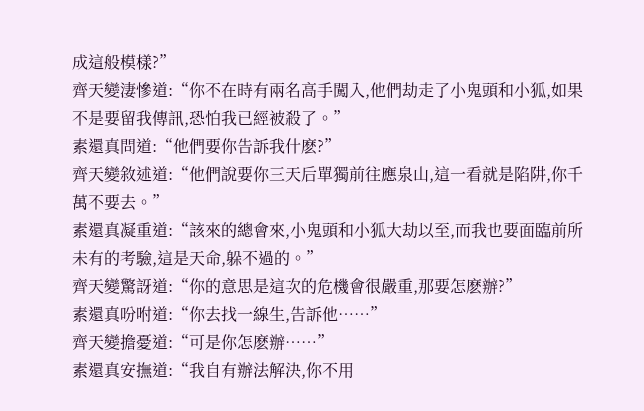成這般模樣?”
齊天變淒慘道:“你不在時有兩名高手闖入,他們劫走了小鬼頭和小狐,如果不是要留我傳訊,恐怕我已經被殺了。”
素還真問道:“他們要你告訴我什麽?”
齊天變敘述道:“他們說要你三天后單獨前往應泉山,這一看就是陷阱,你千萬不要去。”
素還真凝重道:“該來的總會來,小鬼頭和小狐大劫以至,而我也要面臨前所未有的考驗,這是天命,躲不過的。”
齊天變驚訝道:“你的意思是這次的危機會很嚴重,那要怎麽辦?”
素還真吩咐道:“你去找一線生,告訴他……”
齊天變擔憂道:“可是你怎麽辦……”
素還真安撫道:“我自有辦法解決,你不用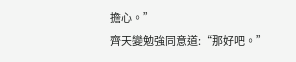擔心。”
齊天變勉強同意道:“那好吧。”